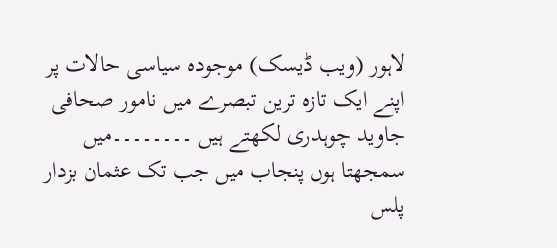لاہور (ویب ڈیسک) موجودہ سیاسی حالات پر اپنے ایک تازہ ترین تبصرے میں نامور صحافی جاوید چوہدری لکھتے ہیں ۔۔۔۔۔۔۔۔میں سمجھتا ہوں پنجاب میں جب تک عثمان بزدار پلس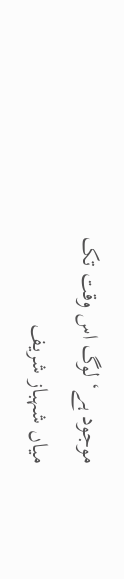موجود ہے‘ لوگ اس وقت تک میاں شہباز شریف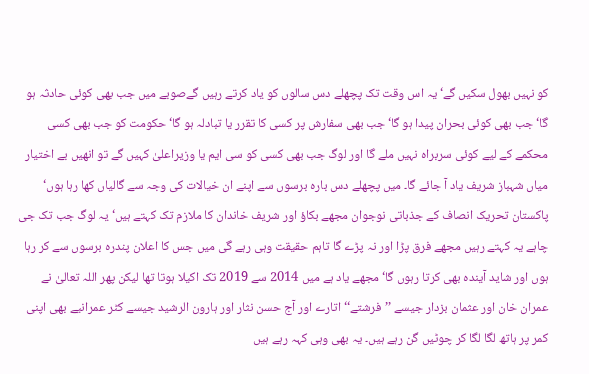کو نہیں بھول سکیں گے‘ یہ اس وقت تک پچھلے دس سالوں کو یاد کرتے رہیں گےصوبے میں جب بھی کوئی حادثہ ہو گا‘ جب بھی کوئی بحران پیدا ہو گا‘ جب بھی سفارش پر کسی کا تقرر یا تبادلہ ہو گا‘ حکومت کو جب بھی کسی محکمے کے لیے کوئی سربراہ نہیں ملے گا اور لوگ جب بھی کسی کو سی ایم یا وزیراعلیٰ کہیں گے تو انھیں بے اختیار میاں شہباز شریف یاد آ جائے گا۔ میں پچھلے دس بارہ برسوں سے اپنے ان خیالات کی وجہ سے گالیاں کھا رہا ہوں‘ پاکستان تحریک انصاف کے جذباتی نوجوان مجھے بکاؤ اور شریف خاندان کا ملازم تک کہتے ہیں‘ یہ لوگ جب تک جی چاہے یہ کہتے رہیں مجھے فرق پڑا اور نہ پڑے گا تاہم حقیقت وہی رہے گی میں جس کا اعلان پندرہ برسوں سے کر رہا ہوں اور شاید آیندہ بھی کرتا رہوں گا‘ مجھے یاد ہے میں 2014 سے 2019 تک اکیلا ہوتا تھا لیکن پھر اللہ تعالیٰ نے عمران خان اور عثمان بزدار جیسے ’’فرشتے‘‘ اتارے اور آج حسن نثار اور ہارون الرشید جیسے کٹر عمرانیے بھی اپنی کمر پر ہاتھ لگا لگا کر چوٹیں گن رہے ہیں۔ یہ بھی وہی کہہ رہے ہیں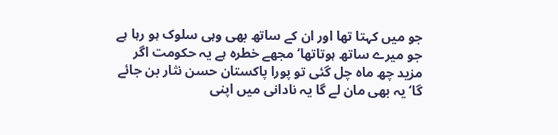جو میں کہتا تھا اور ان کے ساتھ بھی وہی سلوک ہو رہا ہے جو میرے ساتھ ہوتاتھا‘ مجھے خطرہ ہے یہ حکومت اگر مزید چھ ماہ چل گئی تو پورا پاکستان حسن نثار بن جائے گا‘ یہ بھی مان لے گا یہ نادانی میں اپنی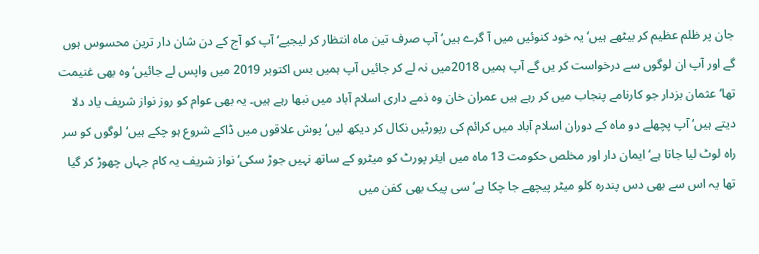جان پر ظلم عظیم کر بیٹھے ہیں‘ یہ خود کنوئیں میں آ گرے ہیں‘ آپ صرف تین ماہ انتظار کر لیجیے‘ آپ کو آج کے دن شان دار ترین محسوس ہوں گے اور آپ ان لوگوں سے درخواست کر یں گے آپ ہمیں 2018میں نہ لے کر جائیں آپ ہمیں بس اکتوبر 2019 میں واپس لے جائیں‘ وہ بھی غنیمت تھا‘عثمان بزدار جو کارنامے پنجاب میں کر رہے ہیں عمران خان وہ ذمے داری اسلام آباد میں نبھا رہے ہیں۔ یہ بھی عوام کو روز نواز شریف یاد دلا دیتے ہیں‘ آپ پچھلے دو ماہ کے دوران اسلام آباد میں کرائم کی رپورٹیں نکال کر دیکھ لیں‘ پوش علاقوں میں ڈاکے شروع ہو چکے ہیں‘ لوگوں کو سر راہ لوٹ لیا جاتا ہے‘ ایمان دار اور مخلص حکومت 13 ماہ میں ایئر پورٹ کو میٹرو کے ساتھ نہیں جوڑ سکی‘ نواز شریف یہ کام جہاں چھوڑ کر گیا تھا یہ اس سے بھی دس پندرہ کلو میٹر پیچھے جا چکا ہے‘ سی پیک بھی کفن میں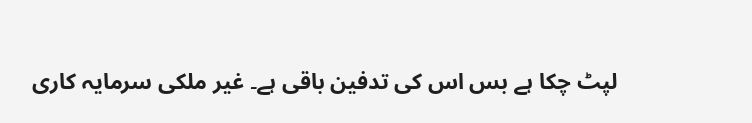لپٹ چکا ہے بس اس کی تدفین باقی ہے۔ غیر ملکی سرمایہ کاری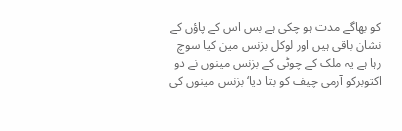کو بھاگے مدت ہو چکی ہے بس اس کے پاؤں کے نشان باقی ہیں اور لوکل بزنس مین کیا سوچ رہا ہے یہ ملک کے چوٹی کے بزنس مینوں نے دو اکتوبرکو آرمی چیف کو بتا دیا‘ بزنس مینوں کی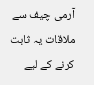آرمی چیف سے ملاقات یہ ثابت کرنے کے لیے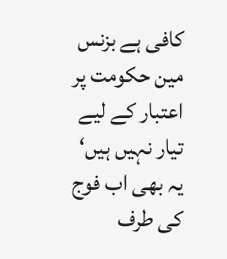کافی ہے بزنس مین حکومت پر اعتبار کے لیے تیار نہیں ہیں‘ یہ بھی اب فوج کی طرف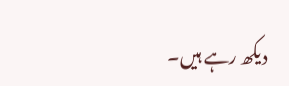دیکھ رہے ہیں۔